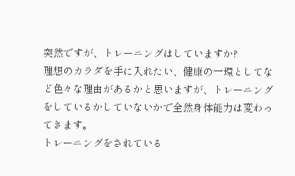突然ですが、トレーニングはしていますか?
理想のカラダを手に入れたい、健康の一環としてなど色々な理由があるかと思いますが、トレーニングをしているかしていないかで全然身体能力は変わってきます。
トレーニングをされている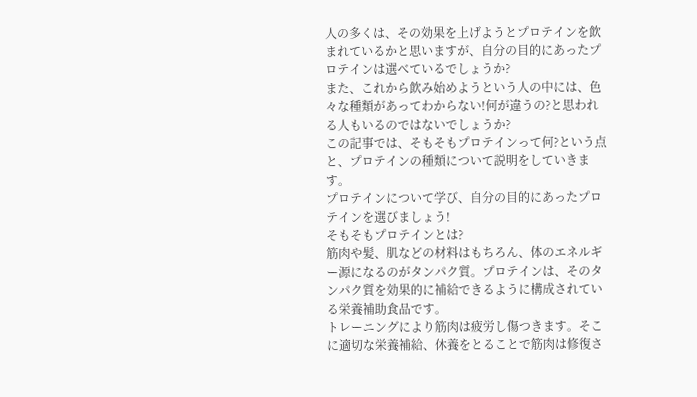人の多くは、その効果を上げようとプロテインを飲まれているかと思いますが、自分の目的にあったプロテインは選べているでしょうか?
また、これから飲み始めようという人の中には、色々な種類があってわからない!何が違うの?と思われる人もいるのではないでしょうか?
この記事では、そもそもプロテインって何?という点と、プロテインの種類について説明をしていきます。
プロテインについて学び、自分の目的にあったプロテインを選びましょう!
そもそもプロテインとは?
筋肉や髪、肌などの材料はもちろん、体のエネルギー源になるのがタンパク質。プロテインは、そのタンパク質を効果的に補給できるように構成されている栄養補助食品です。
トレーニングにより筋肉は疲労し傷つきます。そこに適切な栄養補給、休養をとることで筋肉は修復さ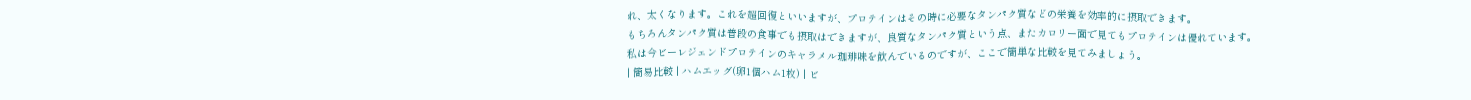れ、太くなります。これを超回復といいますが、プロテインはその時に必要なタンパク質などの栄養を効率的に摂取できます。
もちろんタンパク質は普段の食事でも摂取はできますが、良質なタンパク質という点、またカロリー面で見てもプロテインは優れています。
私は今ビーレジェンドプロテインのキャラメル珈琲味を飲んでいるのですが、ここで簡単な比較を見てみましょう。
| 簡易比較 | ハムエッグ(卵1個ハム1枚) | ビ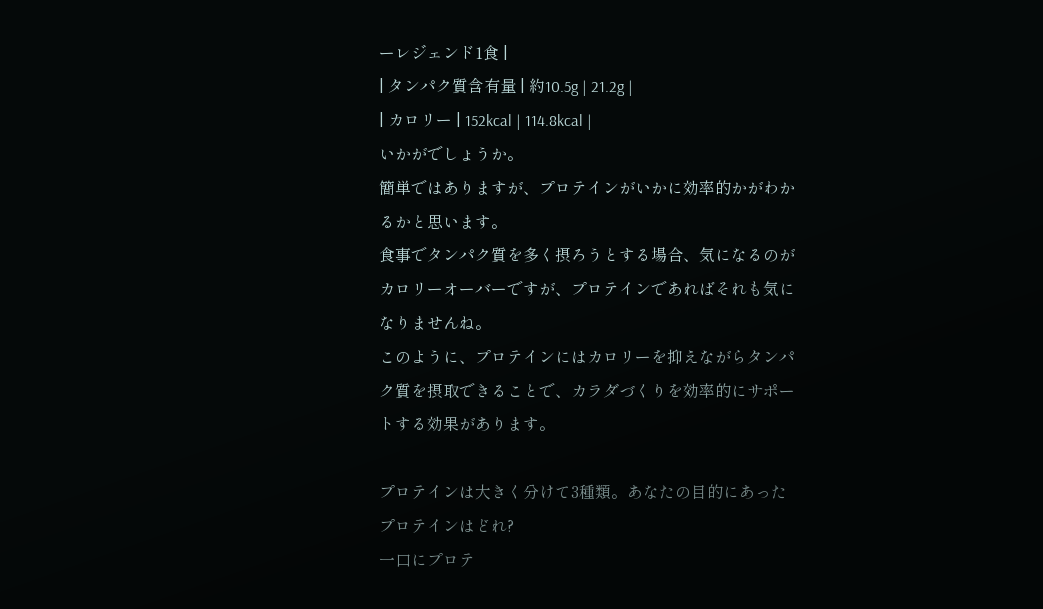ーレジェンド1食 |
| タンパク質含有量 | 約10.5g | 21.2g |
| カロリー | 152kcal | 114.8kcal |
いかがでしょうか。
簡単ではありますが、プロテインがいかに効率的かがわかるかと思います。
食事でタンパク質を多く摂ろうとする場合、気になるのがカロリーオーバーですが、プロテインであればそれも気になりませんね。
このように、プロテインにはカロリーを抑えながらタンパク質を摂取できることで、カラダづくりを効率的にサポートする効果があります。

プロテインは大きく分けて3種類。あなたの目的にあったプロテインはどれ?
一口にプロテ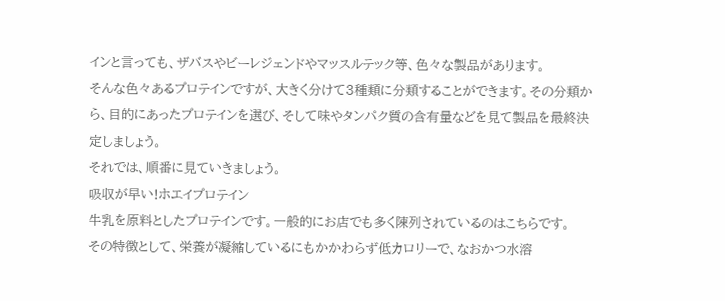インと言っても、ザバスやビーレジェンドやマッスルテック等、色々な製品があります。
そんな色々あるプロテインですが、大きく分けて3種類に分類することができます。その分類から、目的にあったプロテインを選び、そして味やタンパク質の含有量などを見て製品を最終決定しましょう。
それでは、順番に見ていきましょう。
吸収が早い!ホエイプロテイン
牛乳を原料としたプロテインです。一般的にお店でも多く陳列されているのはこちらです。
その特徴として、栄養が凝縮しているにもかかわらず低カロリーで、なおかつ水溶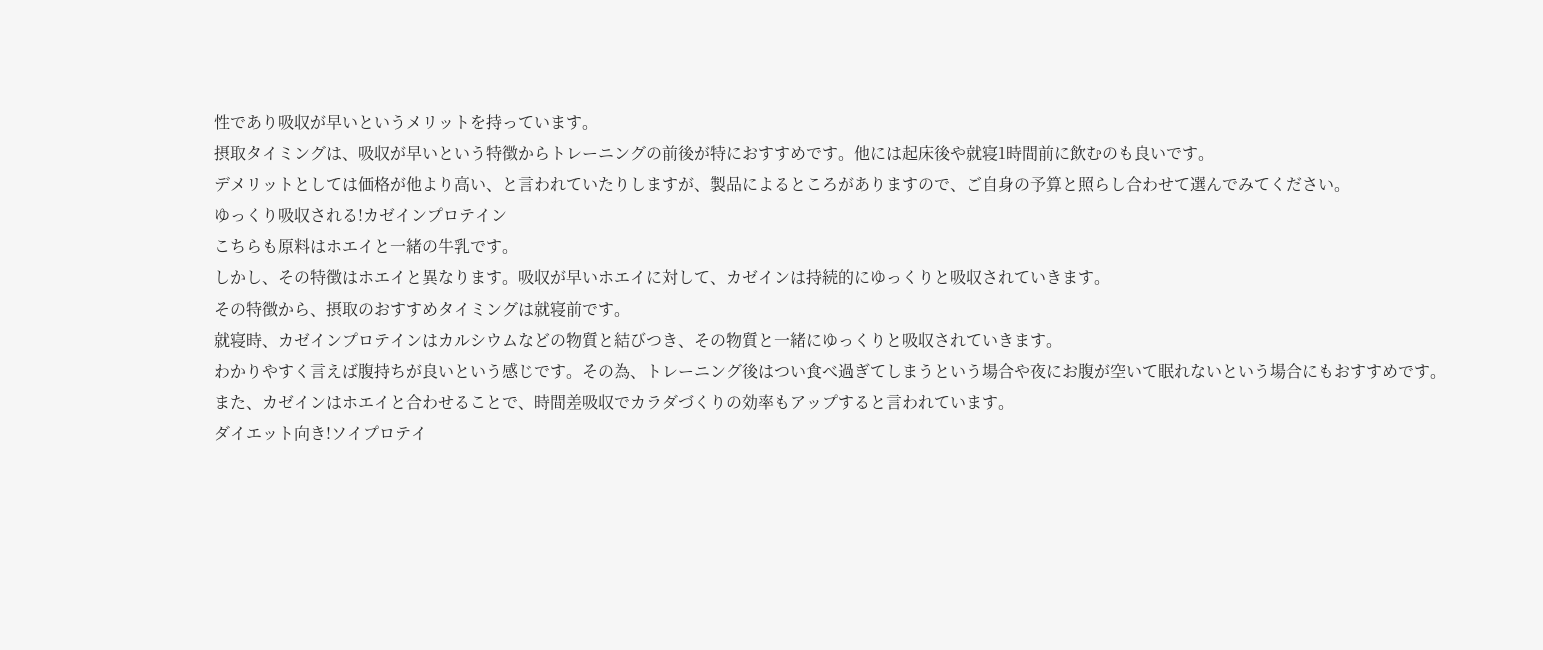性であり吸収が早いというメリットを持っています。
摂取タイミングは、吸収が早いという特徴からトレーニングの前後が特におすすめです。他には起床後や就寝1時間前に飲むのも良いです。
デメリットとしては価格が他より高い、と言われていたりしますが、製品によるところがありますので、ご自身の予算と照らし合わせて選んでみてください。
ゆっくり吸収される!カゼインプロテイン
こちらも原料はホエイと一緒の牛乳です。
しかし、その特徴はホエイと異なります。吸収が早いホエイに対して、カゼインは持続的にゆっくりと吸収されていきます。
その特徴から、摂取のおすすめタイミングは就寝前です。
就寝時、カゼインプロテインはカルシウムなどの物質と結びつき、その物質と一緒にゆっくりと吸収されていきます。
わかりやすく言えば腹持ちが良いという感じです。その為、トレーニング後はつい食べ過ぎてしまうという場合や夜にお腹が空いて眠れないという場合にもおすすめです。
また、カゼインはホエイと合わせることで、時間差吸収でカラダづくりの効率もアップすると言われています。
ダイエット向き!ソイプロテイ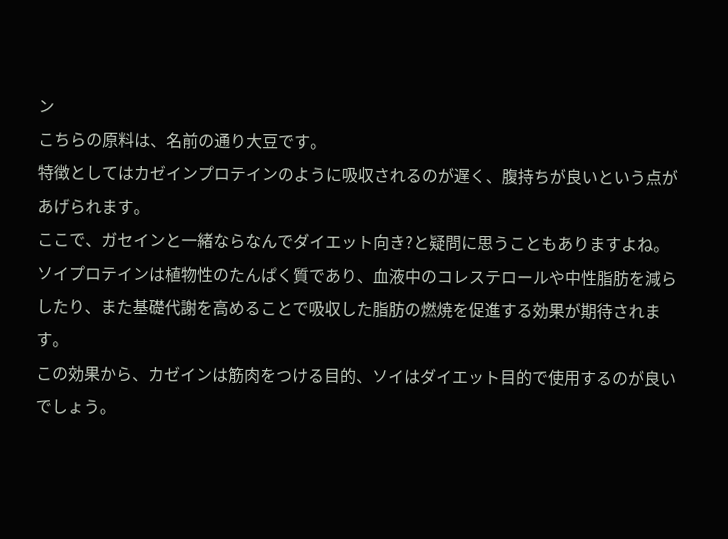ン
こちらの原料は、名前の通り大豆です。
特徴としてはカゼインプロテインのように吸収されるのが遅く、腹持ちが良いという点があげられます。
ここで、ガセインと一緒ならなんでダイエット向き?と疑問に思うこともありますよね。
ソイプロテインは植物性のたんぱく質であり、血液中のコレステロールや中性脂肪を減らしたり、また基礎代謝を高めることで吸収した脂肪の燃焼を促進する効果が期待されます。
この効果から、カゼインは筋肉をつける目的、ソイはダイエット目的で使用するのが良いでしょう。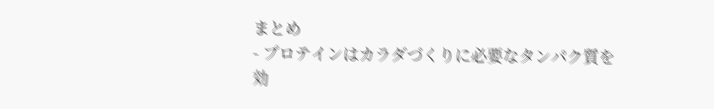まとめ
- プロテインはカラダづくりに必要なタンパク質を効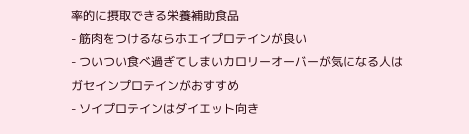率的に摂取できる栄養補助食品
- 筋肉をつけるならホエイプロテインが良い
- ついつい食べ過ぎてしまいカロリーオーバーが気になる人はガセインプロテインがおすすめ
- ソイプロテインはダイエット向き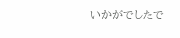いかがでしたで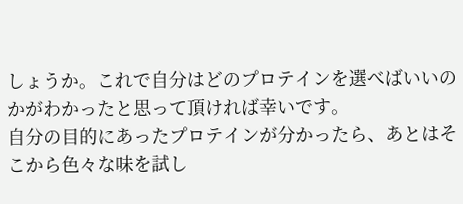しょうか。これで自分はどのプロテインを選べばいいのかがわかったと思って頂ければ幸いです。
自分の目的にあったプロテインが分かったら、あとはそこから色々な味を試し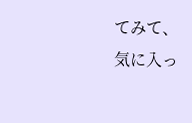てみて、気に入っ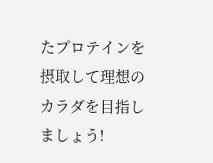たプロテインを摂取して理想のカラダを目指しましょう!